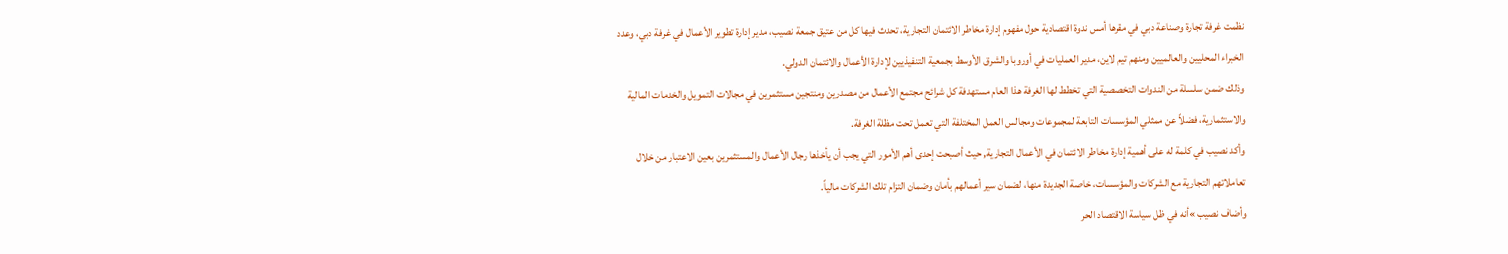نظمت غرفة تجارة وصناعة دبي في مقرها أمس ندوة اقتصادية حول مفهوم إدارة مخاطر الائتمان التجارية، تحدث فيها كل من عتيق جمعة نصيب، مدير إدارة تطوير الأعمال في غرفة دبي، وعدد الخبراء المحليين والعالميين ومنهم تيم لاين، مدير العمليات في أوروبا والشرق الأوسط بجمعية التنفيذيين لإدارة الأعمال والائتمان الدولي.
وذلك ضمن سلسلة من الندوات التخصصية التي تخطط لها الغرفة هذا العام مستهدفة كل شرائح مجتمع الأعمال من مصدرين ومنتجين مستثمرين في مجالات التمويل والخدمات المالية والاستثمارية، فضلاً عن ممثلي المؤسسات التابعة لمجموعات ومجالس العمل المختلفة التي تعمل تحت مظلة الغرفة.
وأكد نصيب في كلمة له على أهمية إدارة مخاطر الائتمان في الأعمال التجارية, حيث أصبحت إحدى أهم الأمور التي يجب أن يأخذها رجال الأعمال والمستثمرين بعين الاعتبار من خلال تعاملاتهم التجارية مع الشركات والمؤسسات، خاصة الجديدة منها، لضمان سير أعمالهم بأمان وضمان التزام تلك الشركات مالياً.
وأضاف نصيب »أنه في ظل سياسة الاقتصاد الحر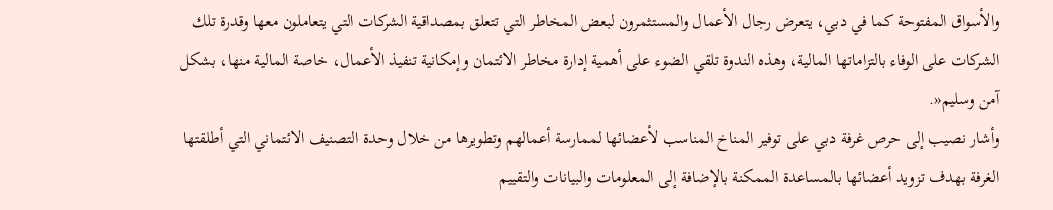والأسواق المفتوحة كما في دبي، يتعرض رجال الأعمال والمستثمرون لبعض المخاطر التي تتعلق بمصداقية الشركات التي يتعاملون معها وقدرة تلك الشركات على الوفاء بالتزاماتها المالية، وهذه الندوة تلقي الضوء على أهمية إدارة مخاطر الائتمان وإمكانية تنفيذ الأعمال، خاصة المالية منها، بشكل آمن وسليم«.
وأشار نصيب إلى حرص غرفة دبي على توفير المناخ المناسب لأعضائها لممارسة أعمالهم وتطويرها من خلال وحدة التصنيف الائتماني التي أطلقتها الغرفة بهدف تزويد أعضائها بالمساعدة الممكنة بالإضافة إلى المعلومات والبيانات والتقييم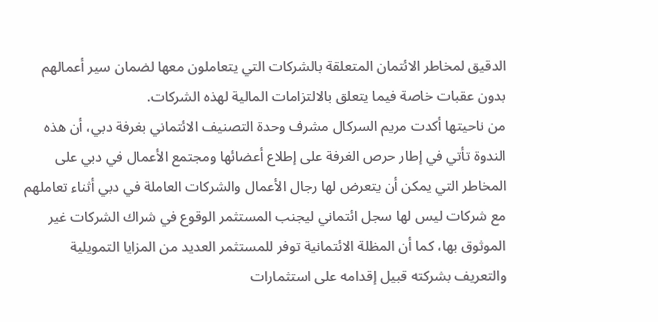الدقيق لمخاطر الائتمان المتعلقة بالشركات التي يتعاملون معها لضمان سير أعمالهم بدون عقبات خاصة فيما يتعلق بالالتزامات المالية لهذه الشركات.
من ناحيتها أكدت مريم السركال مشرف وحدة التصنيف الائتماني بغرفة دبي، أن هذه الندوة تأتي في إطار حرص الغرفة على إطلاع أعضائها ومجتمع الأعمال في دبي على المخاطر التي يمكن أن يتعرض لها رجال الأعمال والشركات العاملة في دبي أثناء تعاملهم مع شركات ليس لها سجل ائتماني ليجنب المستثمر الوقوع في شراك الشركات غير الموثوق بها، كما أن المظلة الائتمانية توفر للمستثمر العديد من المزايا التمويلية والتعريف بشركته قبيل إقدامه على استثمارات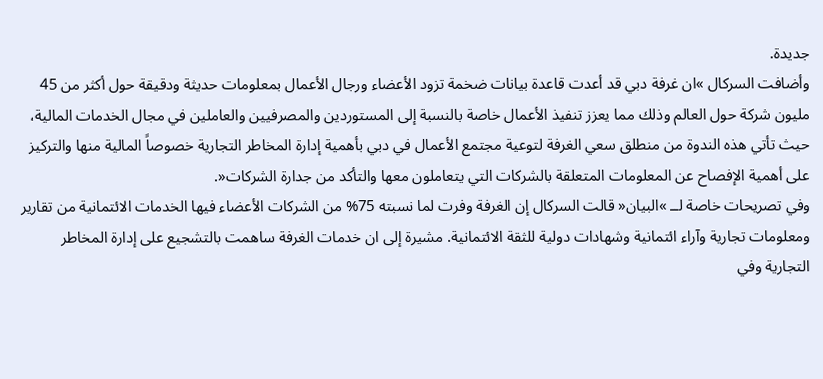جديدة.
وأضافت السركال »ان غرفة دبي قد أعدت قاعدة بيانات ضخمة تزود الأعضاء ورجال الأعمال بمعلومات حديثة ودقيقة حول أكثر من 45 مليون شركة حول العالم وذلك مما يعزز تنفيذ الأعمال خاصة بالنسبة إلى المستوردين والمصرفيين والعاملين في مجال الخدمات المالية، حيث تأتي هذه الندوة من منطلق سعي الغرفة لتوعية مجتمع الأعمال في دبي بأهمية إدارة المخاطر التجارية خصوصاً المالية منها والتركيز على أهمية الإفصاح عن المعلومات المتعلقة بالشركات التي يتعاملون معها والتأكد من جدارة الشركات«.
وفي تصريحات خاصة لــ »البيان« قالت السركال إن الغرفة وفرت لما نسبته 75% من الشركات الأعضاء فيها الخدمات الائتمانية من تقارير ومعلومات تجارية وآراء ائتمانية وشهادات دولية للثقة الائتمانية. مشيرة إلى ان خدمات الغرفة ساهمت بالتشجيع على إدارة المخاطر التجارية وفي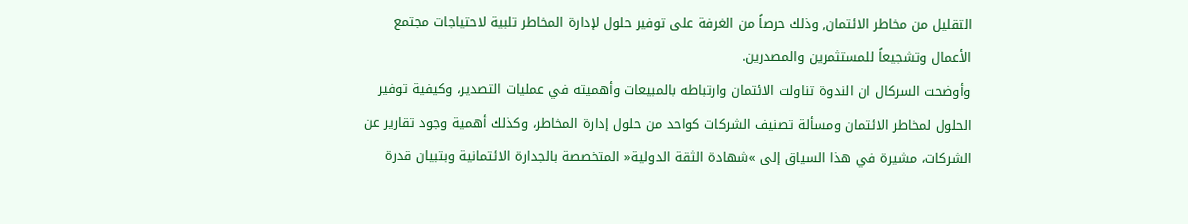التقليل من مخاطر الائتمان, وذلك حرصاً من الغرفة على توفير حلول لإدارة المخاطر تلبية لاحتياجات مجتمع الأعمال وتشجيعاً للمستثمرين والمصدرين.
وأوضحت السركال ان الندوة تناولت الائتمان وارتباطه بالمبيعات وأهميته في عمليات التصدير، وكيفية توفير الحلول لمخاطر الائتمان ومسألة تصنيف الشركات كواحد من حلول إدارة المخاطر، وكذلك أهمية وجود تقارير عن الشركات، مشيرة في هذا السياق إلى »شهادة الثقة الدولية« المتخصصة بالجدارة الائتمانية وبتبيان قدرة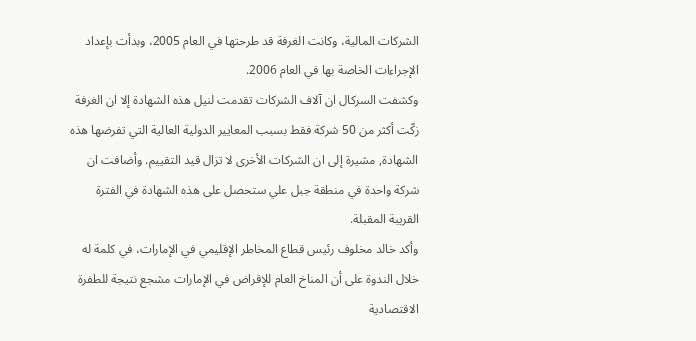الشركات المالية، وكانت الغرفة قد طرحتها في العام 2005، وبدأت بإعداد الإجراءات الخاصة بها في العام 2006.
وكشفت السركال ان آلاف الشركات تقدمت لنيل هذه الشهادة إلا ان الغرفة زكّت أكثر من 50 شركة فقط بسبب المعايير الدولية العالية التي تفرضها هذه الشهادة, مشيرة إلى ان الشركات الأخرى لا تزال قيد التقييم. وأضافت ان شركة واحدة في منطقة جبل علي ستحصل على هذه الشهادة في الفترة القريبة المقبلة.
وأكد خالد مخلوف رئيس قطاع المخاطر الإقليمي في الإمارات، في كلمة له خلال الندوة على أن المناخ العام للإقراض في الإمارات مشجع نتيجة للطفرة الاقتصادية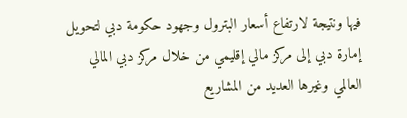فيها ونتيجة لارتفاع أسعار البترول وجهود حكومة دبي لتحويل إمارة دبي إلى مركز مالي إقليمي من خلال مركز دبي المالي العالمي وغيرها العديد من المشاريع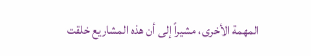المهمة الأخرى، مشيراً إلى أن هذه المشاريع خلقت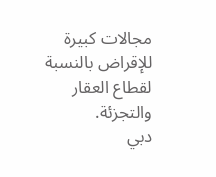مجالات كبيرة للإقراض بالنسبة لقطاع العقار والتجزئة.
دبي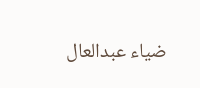ضياء عبدالعال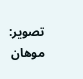تصوير: موهان